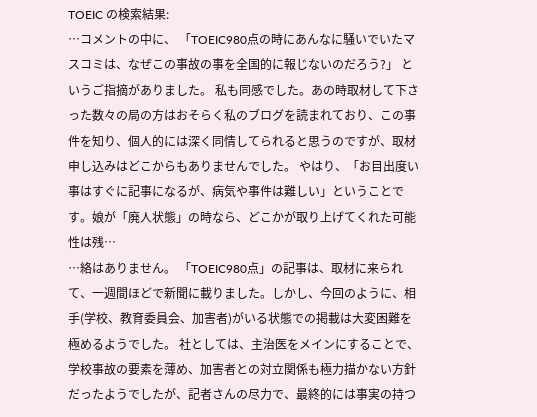TOEIC の検索結果:
…コメントの中に、 「TOEIC980点の時にあんなに騒いでいたマスコミは、なぜこの事故の事を全国的に報じないのだろう?」 というご指摘がありました。 私も同感でした。あの時取材して下さった数々の局の方はおそらく私のブログを読まれており、この事件を知り、個人的には深く同情してられると思うのですが、取材申し込みはどこからもありませんでした。 やはり、「お目出度い事はすぐに記事になるが、病気や事件は難しい」ということです。娘が「廃人状態」の時なら、どこかが取り上げてくれた可能性は残…
…絡はありません。 「TOEIC980点」の記事は、取材に来られて、一週間ほどで新聞に載りました。しかし、今回のように、相手(学校、教育委員会、加害者)がいる状態での掲載は大変困難を極めるようでした。 社としては、主治医をメインにすることで、学校事故の要素を薄め、加害者との対立関係も極力描かない方針だったようでしたが、記者さんの尽力で、最終的には事実の持つ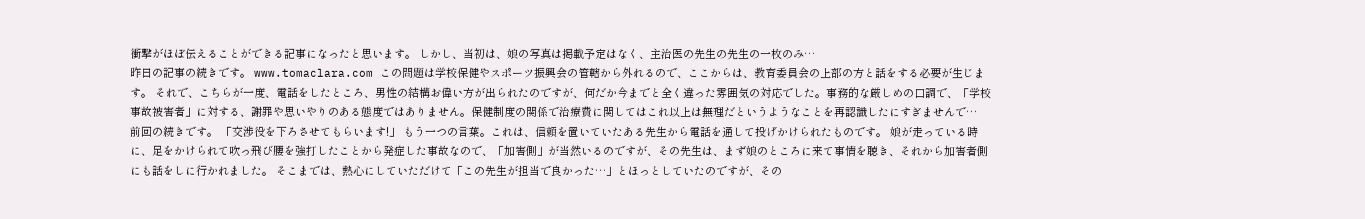衝撃がほぼ伝えることができる記事になったと思います。 しかし、当初は、娘の写真は掲載予定はなく、主治医の先生の先生の一枚のみ…
昨日の記事の続きです。 www.tomaclara.com この問題は学校保健やスポーツ振興会の管轄から外れるので、ここからは、教育委員会の上部の方と話をする必要が生じます。 それで、こちらが一度、電話をしたところ、男性の結構お偉い方が出られたのですが、何だか今までと全く違った雰囲気の対応でした。事務的な厳しめの口調で、「学校事故被害者」に対する、謝罪や思いやりのある態度ではありません。保健制度の関係で治療費に関してはこれ以上は無理だというようなことを再認識したにすぎませんで…
前回の続きです。 「交渉役を下ろさせてもらいます!」 もう一つの言葉。これは、信頼を置いていたある先生から電話を通して投げかけられたものです。 娘が走っている時に、足をかけられて吹っ飛び腰を強打したことから発症した事故なので、「加害側」が当然いるのですが、その先生は、まず娘のところに来て事情を聴き、それから加害者側にも話をしに行かれました。 そこまでは、熱心にしていただけて「この先生が担当で良かった…」とほっとしていたのですが、その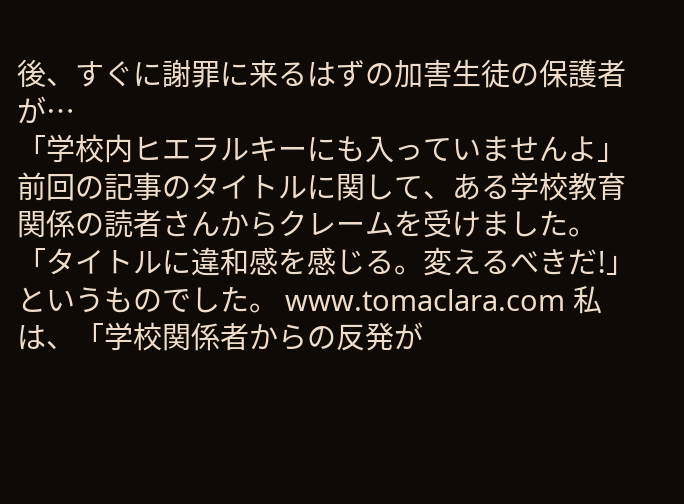後、すぐに謝罪に来るはずの加害生徒の保護者が…
「学校内ヒエラルキーにも入っていませんよ」 前回の記事のタイトルに関して、ある学校教育関係の読者さんからクレームを受けました。 「タイトルに違和感を感じる。変えるべきだ!」というものでした。 www.tomaclara.com 私は、「学校関係者からの反発が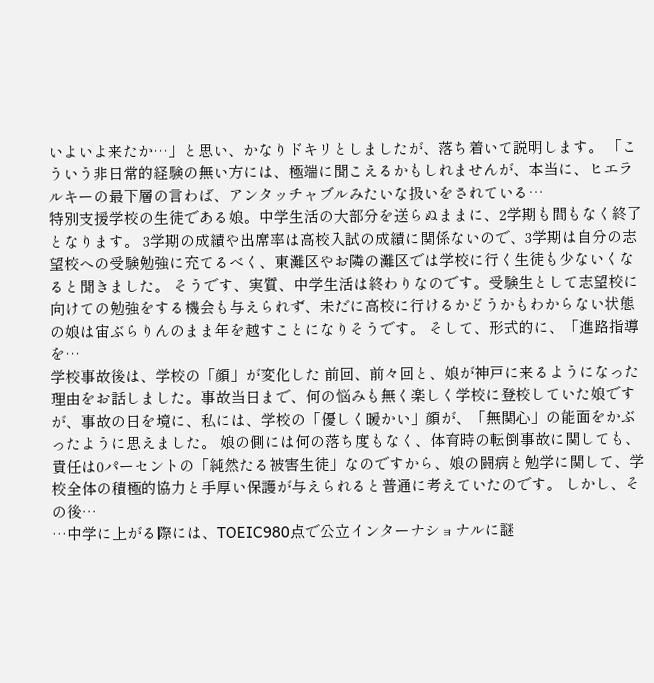いよいよ来たか…」と思い、かなりドキリとしましたが、落ち着いて説明します。 「こういう非日常的経験の無い方には、極端に聞こえるかもしれませんが、本当に、ヒエラルキーの最下層の言わば、アンタッチャブルみたいな扱いをされている…
特別支援学校の生徒である娘。中学生活の大部分を送らぬままに、2学期も間もなく終了となります。 3学期の成績や出席率は高校入試の成績に関係ないので、3学期は自分の志望校への受験勉強に充てるべく、東灘区やお隣の灘区では学校に行く生徒も少ないくなると聞きました。 そうです、実質、中学生活は終わりなのです。受験生として志望校に向けての勉強をする機会も与えられず、未だに高校に行けるかどうかもわからない状態の娘は宙ぶらりんのまま年を越すことになりそうです。 そして、形式的に、「進路指導を…
学校事故後は、学校の「顔」が変化した 前回、前々回と、娘が神戸に来るようになった理由をお話しました。事故当日まで、何の悩みも無く楽しく学校に登校していた娘ですが、事故の日を境に、私には、学校の「優しく暖かい」顔が、「無関心」の能面をかぶったように思えました。 娘の側には何の落ち度もなく、体育時の転倒事故に関しても、責任は0パーセントの「純然たる被害生徒」なのですから、娘の闘病と勉学に関して、学校全体の積極的協力と手厚い保護が与えられると普通に考えていたのです。 しかし、その後…
…中学に上がる際には、TOEIC980点で公立インターナショナルに謎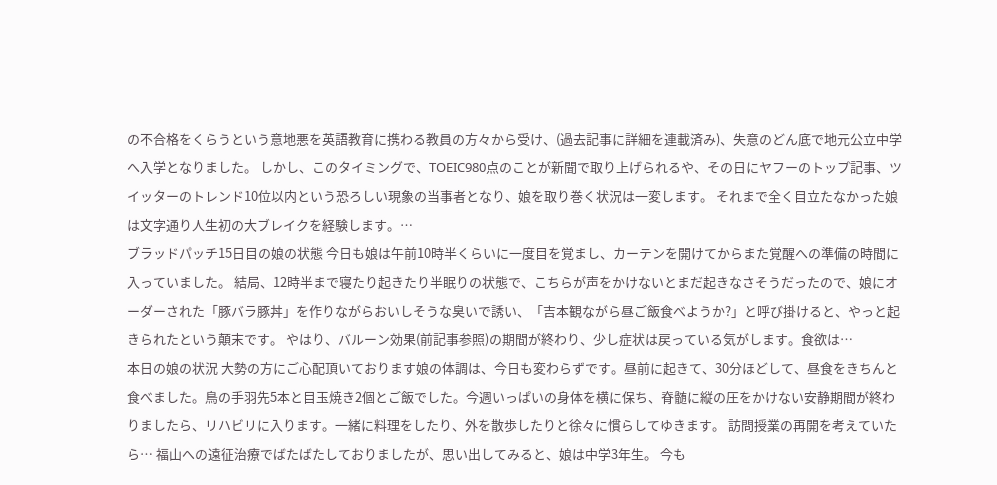の不合格をくらうという意地悪を英語教育に携わる教員の方々から受け、(過去記事に詳細を連載済み)、失意のどん底で地元公立中学へ入学となりました。 しかし、このタイミングで、TOEIC980点のことが新聞で取り上げられるや、その日にヤフーのトップ記事、ツイッターのトレンド10位以内という恐ろしい現象の当事者となり、娘を取り巻く状況は一変します。 それまで全く目立たなかった娘は文字通り人生初の大ブレイクを経験します。…
ブラッドパッチ15日目の娘の状態 今日も娘は午前10時半くらいに一度目を覚まし、カーテンを開けてからまた覚醒への準備の時間に入っていました。 結局、12時半まで寝たり起きたり半眠りの状態で、こちらが声をかけないとまだ起きなさそうだったので、娘にオーダーされた「豚バラ豚丼」を作りながらおいしそうな臭いで誘い、「吉本観ながら昼ご飯食べようか?」と呼び掛けると、やっと起きられたという顛末です。 やはり、バルーン効果(前記事参照)の期間が終わり、少し症状は戻っている気がします。食欲は…
本日の娘の状況 大勢の方にご心配頂いております娘の体調は、今日も変わらずです。昼前に起きて、30分ほどして、昼食をきちんと食べました。鳥の手羽先5本と目玉焼き2個とご飯でした。今週いっぱいの身体を横に保ち、脊髄に縦の圧をかけない安静期間が終わりましたら、リハビリに入ります。一緒に料理をしたり、外を散歩したりと徐々に慣らしてゆきます。 訪問授業の再開を考えていたら… 福山への遠征治療でばたばたしておりましたが、思い出してみると、娘は中学3年生。 今も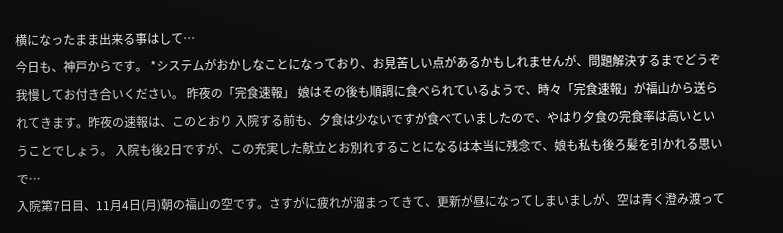横になったまま出来る事はして…
今日も、神戸からです。 *システムがおかしなことになっており、お見苦しい点があるかもしれませんが、問題解決するまでどうぞ我慢してお付き合いください。 昨夜の「完食速報」 娘はその後も順調に食べられているようで、時々「完食速報」が福山から送られてきます。昨夜の速報は、このとおり 入院する前も、夕食は少ないですが食べていましたので、やはり夕食の完食率は高いということでしょう。 入院も後2日ですが、この充実した献立とお別れすることになるは本当に残念で、娘も私も後ろ髪を引かれる思いで…
入院第7日目、11月4日(月)朝の福山の空です。さすがに疲れが溜まってきて、更新が昼になってしまいましが、空は青く澄み渡って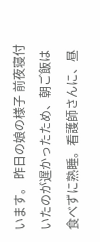います。 昨日の娘の様子 前夜寝付いたのが遅かったため、朝ご飯は食べずに熟睡。看護師さんに、昼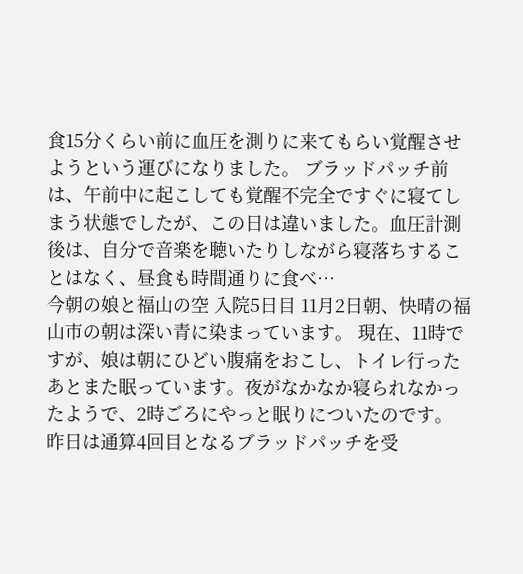食15分くらい前に血圧を測りに来てもらい覚醒させようという運びになりました。 ブラッドパッチ前は、午前中に起こしても覚醒不完全ですぐに寝てしまう状態でしたが、この日は違いました。血圧計測後は、自分で音楽を聴いたりしながら寝落ちすることはなく、昼食も時間通りに食べ…
今朝の娘と福山の空 入院5日目 11月2日朝、快晴の福山市の朝は深い青に染まっています。 現在、11時ですが、娘は朝にひどい腹痛をおこし、トイレ行ったあとまた眠っています。夜がなかなか寝られなかったようで、2時ごろにやっと眠りについたのです。 昨日は通算4回目となるブラッドパッチを受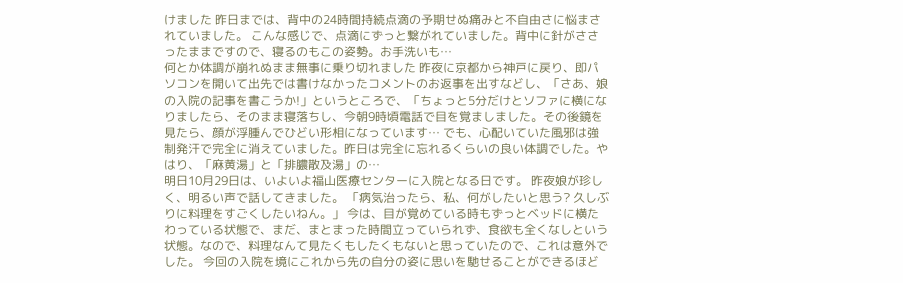けました 昨日までは、背中の24時間持続点滴の予期せぬ痛みと不自由さに悩まされていました。 こんな感じで、点滴にずっと繋がれていました。背中に針がささったままですので、寝るのもこの姿勢。お手洗いも…
何とか体調が崩れぬまま無事に乗り切れました 昨夜に京都から神戸に戻り、即パソコンを開いて出先では書けなかったコメントのお返事を出すなどし、「さあ、娘の入院の記事を書こうか!」というところで、「ちょっと5分だけとソファに横になりましたら、そのまま寝落ちし、今朝9時頃電話で目を覚ましました。その後鏡を見たら、顔が浮腫んでひどい形相になっています… でも、心配いていた風邪は強制発汗で完全に消えていました。昨日は完全に忘れるくらいの良い体調でした。やはり、「麻黄湯」と「排膿散及湯」の…
明日10月29日は、いよいよ福山医療センターに入院となる日です。 昨夜娘が珍しく、明るい声で話してきました。 「病気治ったら、私、何がしたいと思う? 久しぶりに料理をすごくしたいねん。」 今は、目が覚めている時もずっとベッドに横たわっている状態で、まだ、まとまった時間立っていられず、食欲も全くなしという状態。なので、料理なんて見たくもしたくもないと思っていたので、これは意外でした。 今回の入院を境にこれから先の自分の姿に思いを馳せることができるほど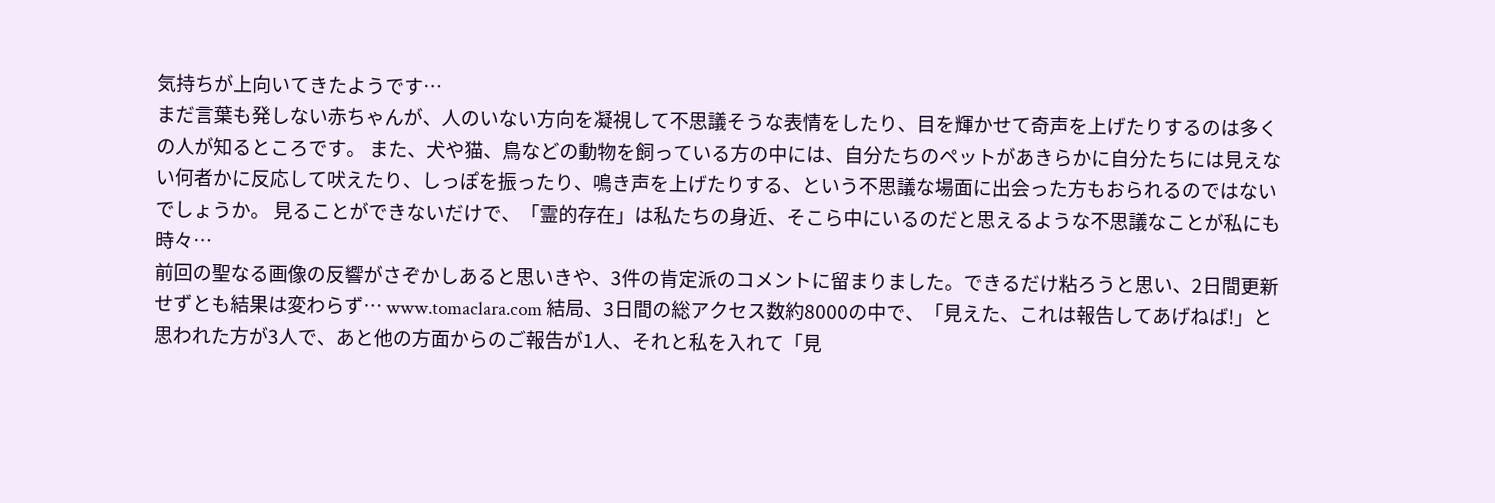気持ちが上向いてきたようです…
まだ言葉も発しない赤ちゃんが、人のいない方向を凝視して不思議そうな表情をしたり、目を輝かせて奇声を上げたりするのは多くの人が知るところです。 また、犬や猫、鳥などの動物を飼っている方の中には、自分たちのペットがあきらかに自分たちには見えない何者かに反応して吠えたり、しっぽを振ったり、鳴き声を上げたりする、という不思議な場面に出会った方もおられるのではないでしょうか。 見ることができないだけで、「霊的存在」は私たちの身近、そこら中にいるのだと思えるような不思議なことが私にも時々…
前回の聖なる画像の反響がさぞかしあると思いきや、3件の肯定派のコメントに留まりました。できるだけ粘ろうと思い、2日間更新せずとも結果は変わらず… www.tomaclara.com 結局、3日間の総アクセス数約8000の中で、「見えた、これは報告してあげねば!」と思われた方が3人で、あと他の方面からのご報告が1人、それと私を入れて「見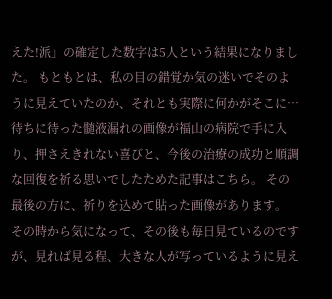えた!派」の確定した数字は5人という結果になりました。 もともとは、私の目の錯覚か気の迷いでそのように見えていたのか、それとも実際に何かがそこに…
待ちに待った髄液漏れの画像が福山の病院で手に入り、押さえきれない喜びと、今後の治療の成功と順調な回復を祈る思いでしたためた記事はこちら。 その最後の方に、祈りを込めて貼った画像があります。 その時から気になって、その後も毎日見ているのですが、見れば見る程、大きな人が写っているように見え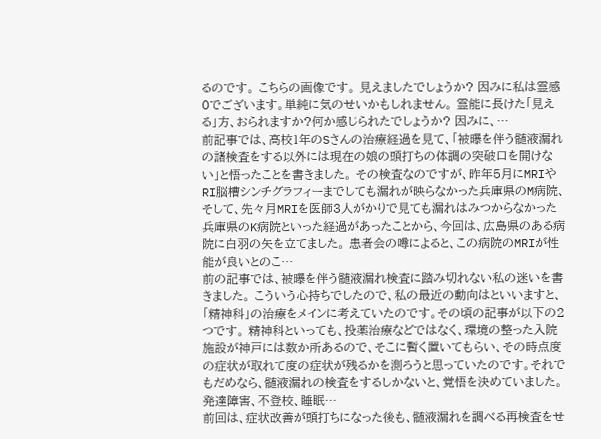るのです。 こちらの画像です。 見えましたでしょうか? 因みに私は霊感0でございます。単純に気のせいかもしれません。 霊能に長けた「見える」方、おられますか?何か感じられたでしょうか? 因みに、…
前記事では、高校1年のSさんの治療経過を見て、「被曝を伴う髄液漏れの諸検査をする以外には現在の娘の頭打ちの体調の突破口を開けない」と悟ったことを書きました。 その検査なのですが、昨年5月にMRIやRI脳槽シンチグラフィーまでしても漏れが映らなかった兵庫県のM病院、そして、先々月MRIを医師3人がかりで見ても漏れはみつからなかった兵庫県のK病院といった経過があったことから、今回は、広島県のある病院に白羽の矢を立てました。 患者会の噂によると、この病院のMRIが性能が良いとのこ…
前の記事では、被曝を伴う髄液漏れ検査に踏み切れない私の迷いを書きました。 こういう心持ちでしたので、私の最近の動向はといいますと、「精神科」の治療をメインに考えていたのです。その頃の記事が以下の2つです。 精神科といっても、投薬治療などではなく、環境の整った入院施設が神戸には数か所あるので、そこに暫く置いてもらい、その時点度の症状が取れて度の症状が残るかを測ろうと思っていたのです。それでもだめなら、髄液漏れの検査をするしかないと、覚悟を決めていました。 発達障害、不登校、睡眠…
前回は、症状改善が頭打ちになった後も、髄液漏れを調べる再検査をせ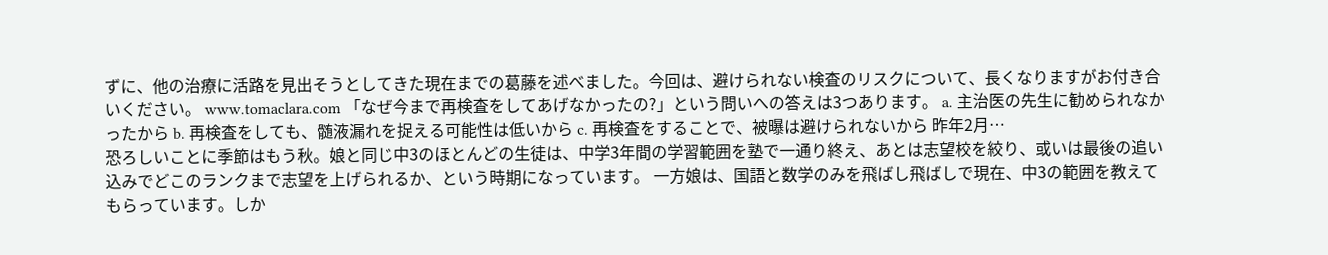ずに、他の治療に活路を見出そうとしてきた現在までの葛藤を述べました。今回は、避けられない検査のリスクについて、長くなりますがお付き合いください。 www.tomaclara.com 「なぜ今まで再検査をしてあげなかったの?」という問いへの答えは3つあります。 a. 主治医の先生に勧められなかったから b. 再検査をしても、髄液漏れを捉える可能性は低いから c. 再検査をすることで、被曝は避けられないから 昨年2月…
恐ろしいことに季節はもう秋。娘と同じ中3のほとんどの生徒は、中学3年間の学習範囲を塾で一通り終え、あとは志望校を絞り、或いは最後の追い込みでどこのランクまで志望を上げられるか、という時期になっています。 一方娘は、国語と数学のみを飛ばし飛ばしで現在、中3の範囲を教えてもらっています。しか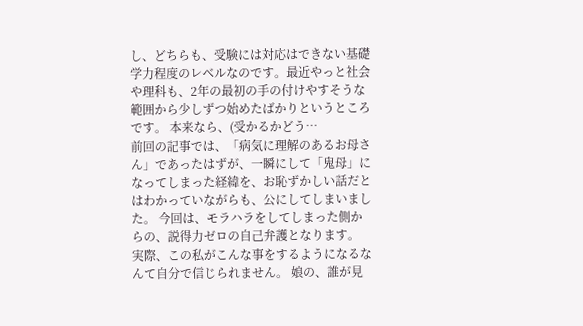し、どちらも、受験には対応はできない基礎学力程度のレベルなのです。最近やっと社会や理科も、2年の最初の手の付けやすそうな範囲から少しずつ始めたばかりというところです。 本来なら、(受かるかどう…
前回の記事では、「病気に理解のあるお母さん」であったはずが、一瞬にして「鬼母」になってしまった経緯を、お恥ずかしい話だとはわかっていながらも、公にしてしまいました。 今回は、モラハラをしてしまった側からの、説得力ゼロの自己弁護となります。 実際、この私がこんな事をするようになるなんて自分で信じられません。 娘の、誰が見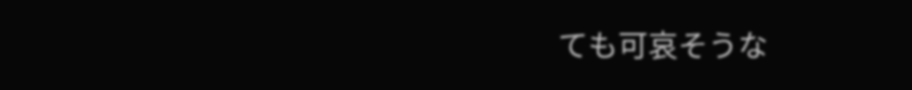ても可哀そうな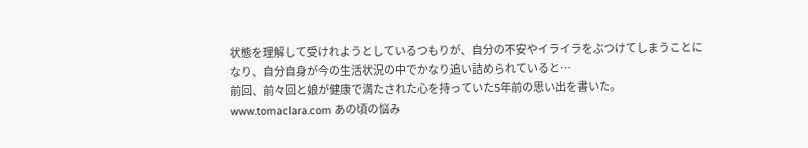状態を理解して受けれようとしているつもりが、自分の不安やイライラをぶつけてしまうことになり、自分自身が今の生活状況の中でかなり追い詰められていると…
前回、前々回と娘が健康で満たされた心を持っていた5年前の思い出を書いた。 www.tomaclara.com あの頃の悩み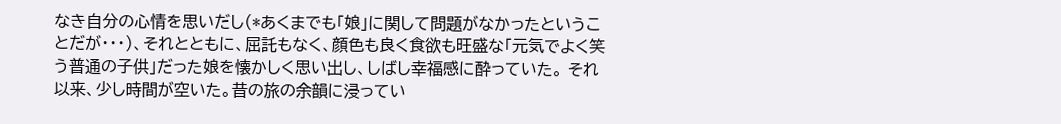なき自分の心情を思いだし(*あくまでも「娘」に関して問題がなかったということだが・・・)、それとともに、屈託もなく、顔色も良く食欲も旺盛な「元気でよく笑う普通の子供」だった娘を懐かしく思い出し、しばし幸福感に酔っていた。 それ以来、少し時間が空いた。昔の旅の余韻に浸ってい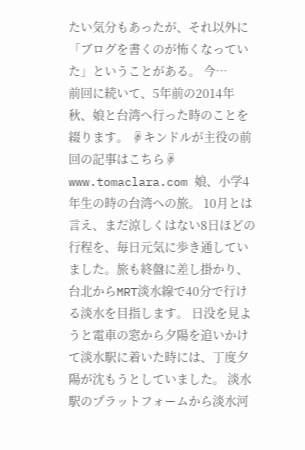たい気分もあったが、それ以外に「ブログを書くのが怖くなっていた」ということがある。 今…
前回に続いて、5年前の2014年秋、娘と台湾へ行った時のことを綴ります。 ☟キンドルが主役の前回の記事はこちら☟ www.tomaclara.com 娘、小学4年生の時の台湾への旅。 10月とは言え、まだ涼しくはない8日ほどの行程を、毎日元気に歩き通していました。旅も終盤に差し掛かり、台北からMRT淡水線で40分で行ける淡水を目指します。 日没を見ようと電車の窓から夕陽を追いかけて淡水駅に着いた時には、丁度夕陽が沈もうとしていました。 淡水駅のプラットフォームから淡水河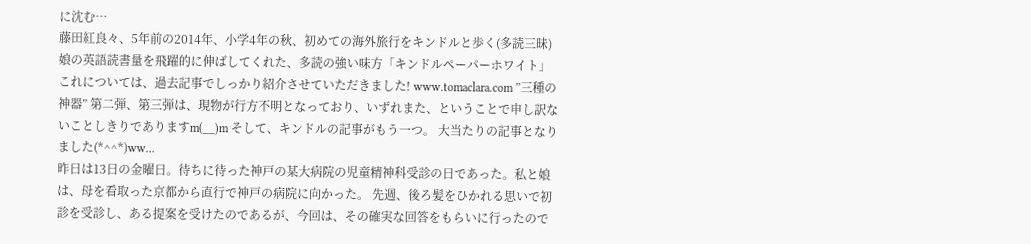に沈む…
藤田紅良々、5年前の2014年、小学4年の秋、初めての海外旅行をキンドルと歩く(多読三昧) 娘の英語読書量を飛躍的に伸ばしてくれた、多読の強い味方「キンドルペーパーホワイト」これについては、過去記事でしっかり紹介させていただきました! www.tomaclara.com ”三種の神器” 第二弾、第三弾は、現物が行方不明となっており、いずれまた、ということで申し訳ないことしきりでありますm(__)m そして、キンドルの記事がもう一つ。 大当たりの記事となりました(*^^*)ww…
昨日は13日の金曜日。待ちに待った神戸の某大病院の児童精神科受診の日であった。私と娘は、母を看取った京都から直行で神戸の病院に向かった。 先週、後ろ髪をひかれる思いで初診を受診し、ある提案を受けたのであるが、今回は、その確実な回答をもらいに行ったので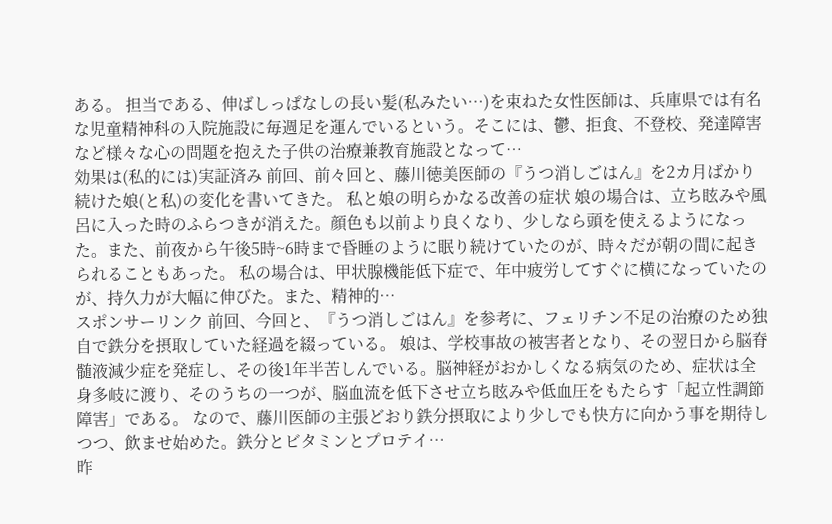ある。 担当である、伸ばしっぱなしの長い髪(私みたい…)を束ねた女性医師は、兵庫県では有名な児童精神科の入院施設に毎週足を運んでいるという。そこには、鬱、拒食、不登校、発達障害など様々な心の問題を抱えた子供の治療兼教育施設となって…
効果は(私的には)実証済み 前回、前々回と、藤川徳美医師の『うつ消しごはん』を2カ月ばかり続けた娘(と私)の変化を書いてきた。 私と娘の明らかなる改善の症状 娘の場合は、立ち眩みや風呂に入った時のふらつきが消えた。顔色も以前より良くなり、少しなら頭を使えるようになった。また、前夜から午後5時~6時まで昏睡のように眠り続けていたのが、時々だが朝の間に起きられることもあった。 私の場合は、甲状腺機能低下症で、年中疲労してすぐに横になっていたのが、持久力が大幅に伸びた。また、精神的…
スポンサーリンク 前回、今回と、『うつ消しごはん』を参考に、フェリチン不足の治療のため独自で鉄分を摂取していた経過を綴っている。 娘は、学校事故の被害者となり、その翌日から脳脊髄液減少症を発症し、その後1年半苦しんでいる。脳神経がおかしくなる病気のため、症状は全身多岐に渡り、そのうちの一つが、脳血流を低下させ立ち眩みや低血圧をもたらす「起立性調節障害」である。 なので、藤川医師の主張どおり鉄分摂取により少しでも快方に向かう事を期待しつつ、飲ませ始めた。鉄分とビタミンとプロテイ…
昨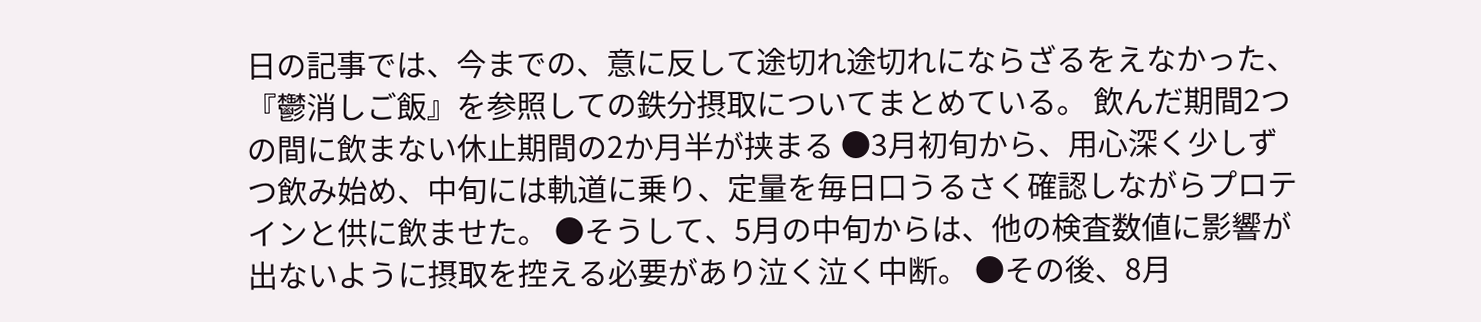日の記事では、今までの、意に反して途切れ途切れにならざるをえなかった、『鬱消しご飯』を参照しての鉄分摂取についてまとめている。 飲んだ期間2つの間に飲まない休止期間の2か月半が挟まる ●3月初旬から、用心深く少しずつ飲み始め、中旬には軌道に乗り、定量を毎日口うるさく確認しながらプロテインと供に飲ませた。 ●そうして、5月の中旬からは、他の検査数値に影響が出ないように摂取を控える必要があり泣く泣く中断。 ●その後、8月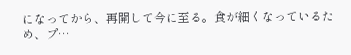になってから、再開して今に至る。食が細くなっているため、プ…